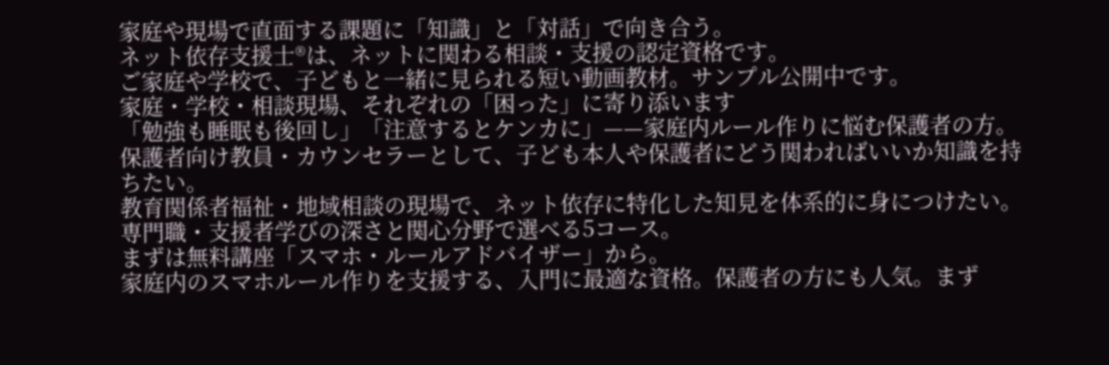家庭や現場で直面する課題に「知識」と「対話」で向き合う。
ネット依存支援士®は、ネットに関わる相談・支援の認定資格です。
ご家庭や学校で、子どもと一緒に見られる短い動画教材。サンプル公開中です。
家庭・学校・相談現場、それぞれの「困った」に寄り添います
「勉強も睡眠も後回し」「注意するとケンカに」——家庭内ルール作りに悩む保護者の方。
保護者向け教員・カウンセラーとして、子ども本人や保護者にどう関わればいいか知識を持ちたい。
教育関係者福祉・地域相談の現場で、ネット依存に特化した知見を体系的に身につけたい。
専門職・支援者学びの深さと関心分野で選べる5コース。
まずは無料講座「スマホ・ルールアドバイザー」から。
家庭内のスマホルール作りを支援する、入門に最適な資格。保護者の方にも人気。まず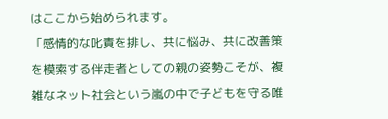はここから始められます。
「感情的な叱責を排し、共に悩み、共に改善策を模索する伴走者としての親の姿勢こそが、複雑なネット社会という嵐の中で子どもを守る唯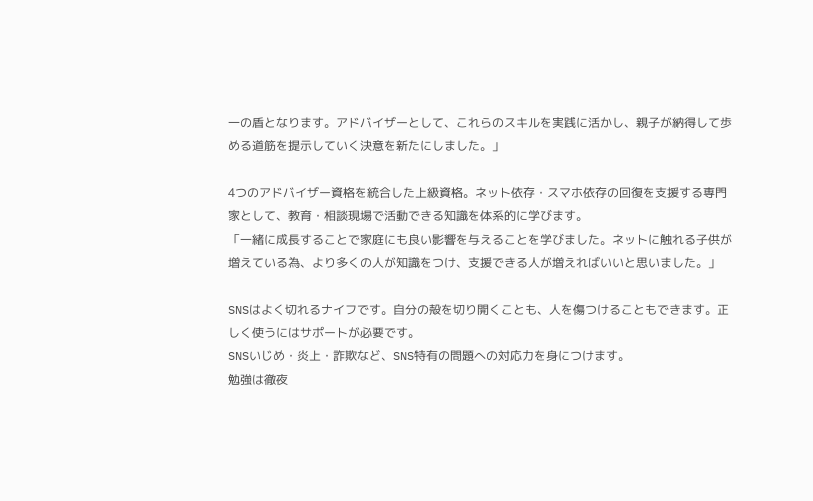一の盾となります。アドバイザーとして、これらのスキルを実践に活かし、親子が納得して歩める道筋を提示していく決意を新たにしました。」

4つのアドバイザー資格を統合した上級資格。ネット依存・スマホ依存の回復を支援する専門家として、教育・相談現場で活動できる知識を体系的に学びます。
「一緒に成長することで家庭にも良い影響を与えることを学びました。ネットに触れる子供が増えている為、より多くの人が知識をつけ、支援できる人が増えればいいと思いました。」

SNSはよく切れるナイフです。自分の殻を切り開くことも、人を傷つけることもできます。正しく使うにはサポートが必要です。
SNSいじめ・炎上・詐欺など、SNS特有の問題への対応力を身につけます。
勉強は徹夜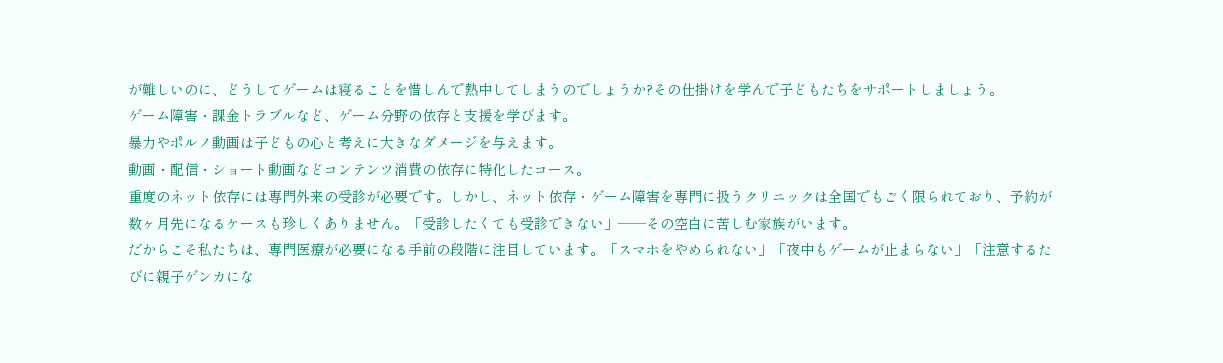が難しいのに、どうしてゲームは寝ることを惜しんで熱中してしまうのでしょうか?その仕掛けを学んで子どもたちをサポートしましょう。
ゲーム障害・課金トラブルなど、ゲーム分野の依存と支援を学びます。
暴力やポルノ動画は子どもの心と考えに大きなダメージを与えます。
動画・配信・ショート動画などコンテンツ消費の依存に特化したコース。
重度のネット依存には専門外来の受診が必要です。しかし、ネット依存・ゲーム障害を専門に扱うクリニックは全国でもごく限られており、予約が数ヶ月先になるケースも珍しくありません。「受診したくても受診できない」——その空白に苦しむ家族がいます。
だからこそ私たちは、専門医療が必要になる手前の段階に注目しています。「スマホをやめられない」「夜中もゲームが止まらない」「注意するたびに親子ゲンカにな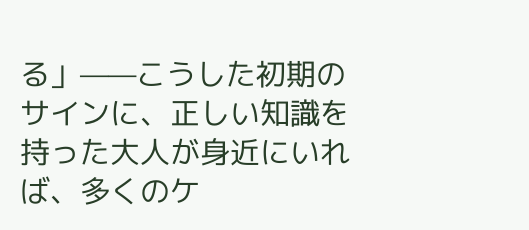る」——こうした初期のサインに、正しい知識を持った大人が身近にいれば、多くのケ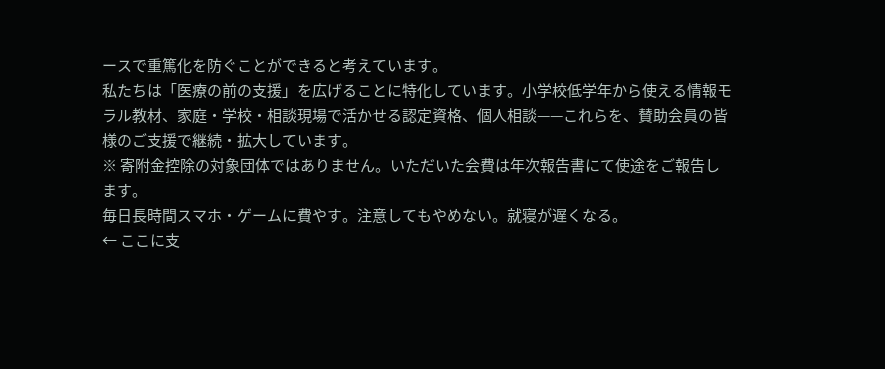ースで重篤化を防ぐことができると考えています。
私たちは「医療の前の支援」を広げることに特化しています。小学校低学年から使える情報モラル教材、家庭・学校・相談現場で活かせる認定資格、個人相談——これらを、賛助会員の皆様のご支援で継続・拡大しています。
※ 寄附金控除の対象団体ではありません。いただいた会費は年次報告書にて使途をご報告します。
毎日長時間スマホ・ゲームに費やす。注意してもやめない。就寝が遅くなる。
← ここに支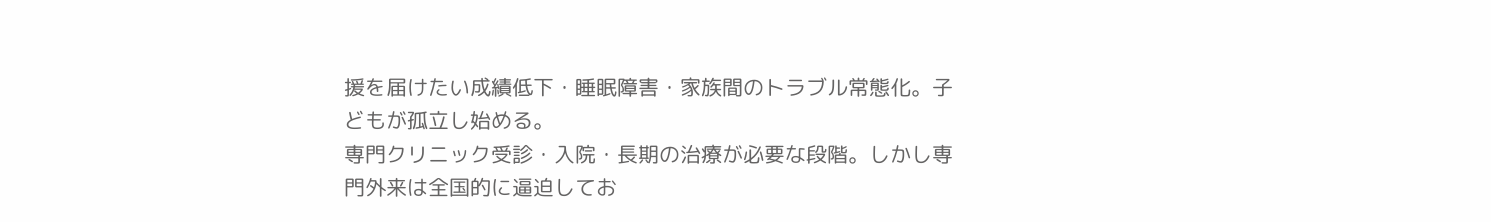援を届けたい成績低下・睡眠障害・家族間のトラブル常態化。子どもが孤立し始める。
専門クリニック受診・入院・長期の治療が必要な段階。しかし専門外来は全国的に逼迫してお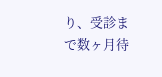り、受診まで数ヶ月待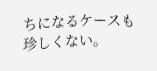ちになるケースも珍しくない。